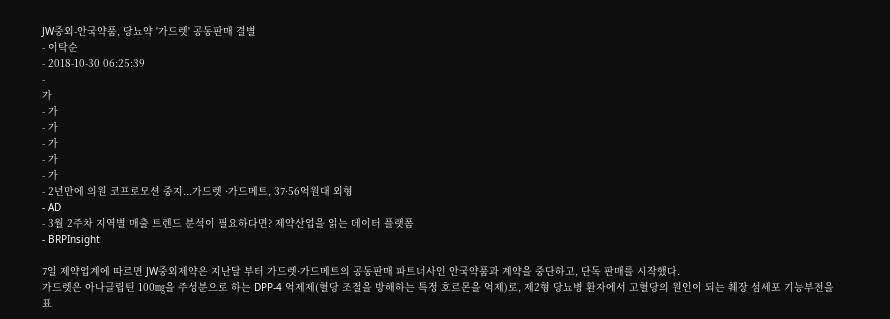JW중외-안국약품, 당뇨약 '가드렛' 공동판매 결별
- 이탁순
- 2018-10-30 06:25:39
-
가
- 가
- 가
- 가
- 가
- 가
- 2년만에 의원 코프로모션 중지...가드렛 ·가드메트, 37·56억원대 외형
- AD
- 3월 2주차 지역별 매출 트렌드 분석이 필요하다면? 제약산업을 읽는 데이터 플랫폼
- BRPInsight

7일 제약업계에 따르면 JW중외제약은 지난달 부터 가드렛·가드메트의 공동판매 파트너사인 안국약품과 계약을 중단하고, 단독 판매를 시작했다.
가드렛은 아나글립틴 100㎎을 주성분으로 하는 DPP-4 억제제(혈당 조절을 방해하는 특정 호르몬을 억제)로, 제2형 당뇨병 환자에서 고혈당의 원인이 되는 췌장 섬세포 기능부전을 표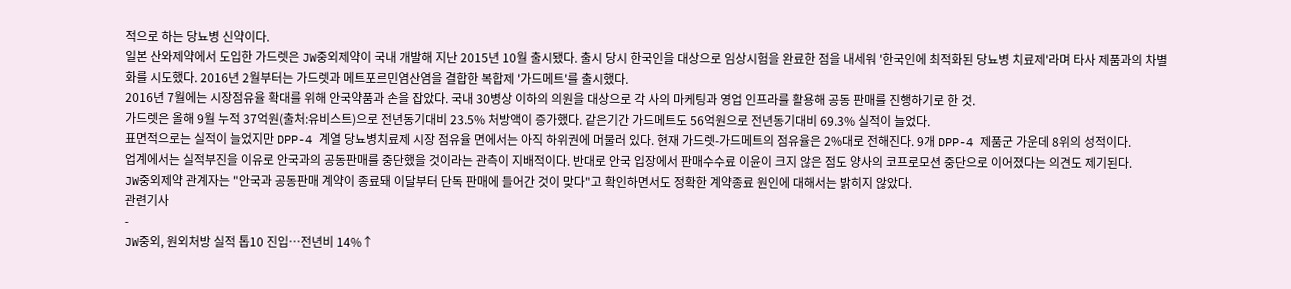적으로 하는 당뇨병 신약이다.
일본 산와제약에서 도입한 가드렛은 JW중외제약이 국내 개발해 지난 2015년 10월 출시됐다. 출시 당시 한국인을 대상으로 임상시험을 완료한 점을 내세워 '한국인에 최적화된 당뇨병 치료제'라며 타사 제품과의 차별화를 시도했다. 2016년 2월부터는 가드렛과 메트포르민염산염을 결합한 복합제 '가드메트'를 출시했다.
2016년 7월에는 시장점유율 확대를 위해 안국약품과 손을 잡았다. 국내 30병상 이하의 의원을 대상으로 각 사의 마케팅과 영업 인프라를 활용해 공동 판매를 진행하기로 한 것.
가드렛은 올해 9월 누적 37억원(출처:유비스트)으로 전년동기대비 23.5% 처방액이 증가했다. 같은기간 가드메트도 56억원으로 전년동기대비 69.3% 실적이 늘었다.
표면적으로는 실적이 늘었지만 DPP-4 계열 당뇨병치료제 시장 점유율 면에서는 아직 하위권에 머물러 있다. 현재 가드렛-가드메트의 점유율은 2%대로 전해진다. 9개 DPP-4 제품군 가운데 8위의 성적이다.
업계에서는 실적부진을 이유로 안국과의 공동판매를 중단했을 것이라는 관측이 지배적이다. 반대로 안국 입장에서 판매수수료 이윤이 크지 않은 점도 양사의 코프로모션 중단으로 이어졌다는 의견도 제기된다.
JW중외제약 관계자는 "안국과 공동판매 계약이 종료돼 이달부터 단독 판매에 들어간 것이 맞다"고 확인하면서도 정확한 계약종료 원인에 대해서는 밝히지 않았다.
관련기사
-
JW중외, 원외처방 실적 톱10 진입…전년비 14%↑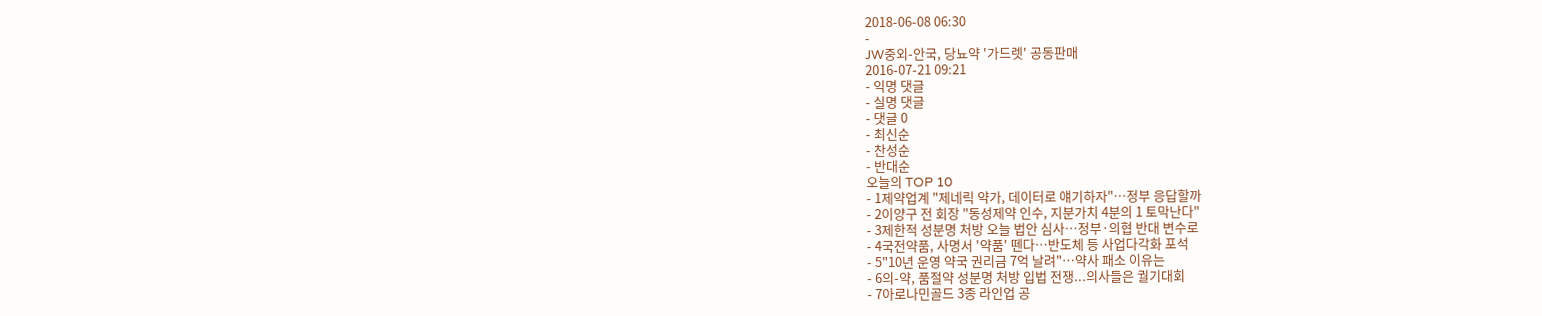2018-06-08 06:30
-
JW중외-안국, 당뇨약 '가드렛' 공동판매
2016-07-21 09:21
- 익명 댓글
- 실명 댓글
- 댓글 0
- 최신순
- 찬성순
- 반대순
오늘의 TOP 10
- 1제약업계 "제네릭 약가, 데이터로 얘기하자"…정부 응답할까
- 2이양구 전 회장 "동성제약 인수, 지분가치 4분의 1 토막난다"
- 3제한적 성분명 처방 오늘 법안 심사…정부·의협 반대 변수로
- 4국전약품, 사명서 '약품' 뗀다…반도체 등 사업다각화 포석
- 5"10년 운영 약국 권리금 7억 날려"…약사 패소 이유는
- 6의-약, 품절약 성분명 처방 입법 전쟁...의사들은 궐기대회
- 7아로나민골드 3종 라인업 공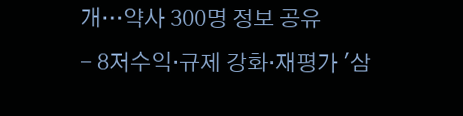개…약사 300명 정보 공유
- 8저수익·규제 강화·재평가 '삼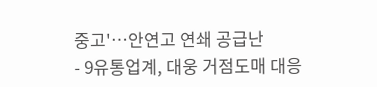중고'…안연고 연쇄 공급난
- 9유통업계, 대웅 거점도매 대응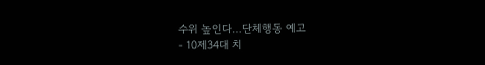수위 높인다…단체행동 예고
- 10제34대 치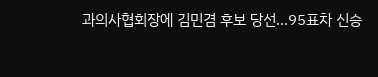과의사협회장에 김민겸 후보 당선...95표차 신승